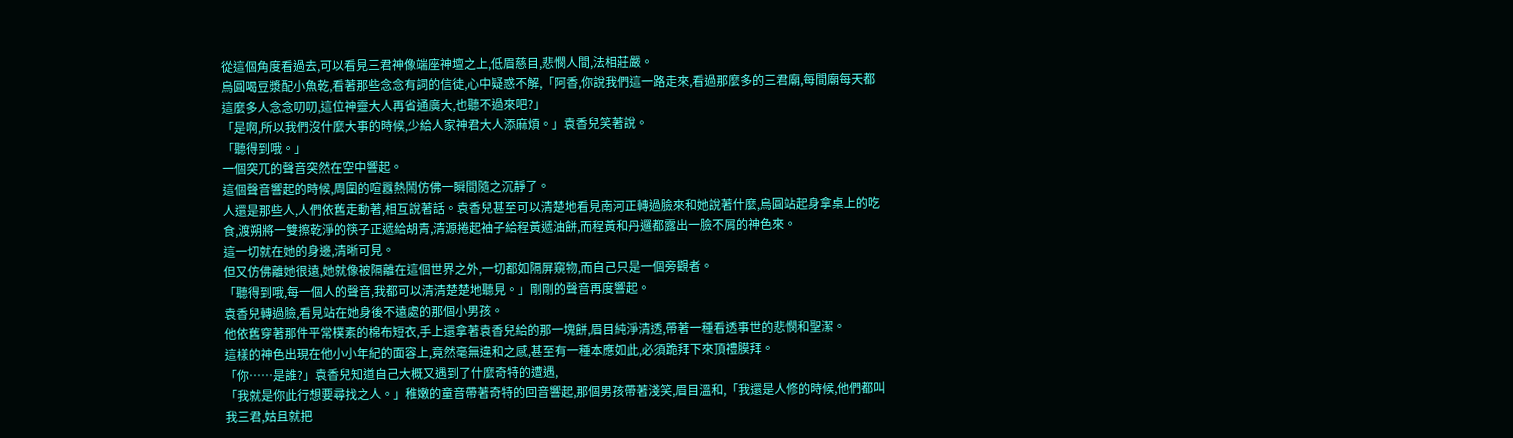從這個角度看過去,可以看見三君神像端座神壇之上,低眉慈目,悲憫人間,法相莊嚴。
烏圓喝豆漿配小魚乾,看著那些念念有詞的信徒,心中疑惑不解,「阿香,你說我們這一路走來,看過那麼多的三君廟,每間廟每天都這麼多人念念叨叨,這位神靈大人再省通廣大,也聽不過來吧?」
「是啊,所以我們沒什麼大事的時候,少給人家神君大人添麻煩。」袁香兒笑著說。
「聽得到哦。」
一個突兀的聲音突然在空中響起。
這個聲音響起的時候,周圍的喧囂熱鬧仿佛一瞬間隨之沉靜了。
人還是那些人,人們依舊走動著,相互說著話。袁香兒甚至可以清楚地看見南河正轉過臉來和她說著什麼,烏圓站起身拿桌上的吃食,渡朔將一雙擦乾淨的筷子正遞給胡青,清源捲起袖子給程黃遞油餅,而程黃和丹邏都露出一臉不屑的神色來。
這一切就在她的身邊,清晰可見。
但又仿佛離她很遠,她就像被隔離在這個世界之外,一切都如隔屏窺物,而自己只是一個旁觀者。
「聽得到哦,每一個人的聲音,我都可以清清楚楚地聽見。」剛剛的聲音再度響起。
袁香兒轉過臉,看見站在她身後不遠處的那個小男孩。
他依舊穿著那件平常樸素的棉布短衣,手上還拿著袁香兒給的那一塊餅,眉目純淨清透,帶著一種看透事世的悲憫和聖潔。
這樣的神色出現在他小小年紀的面容上,竟然毫無違和之感,甚至有一種本應如此,必須跪拜下來頂禮膜拜。
「你……是誰?」袁香兒知道自己大概又遇到了什麼奇特的遭遇,
「我就是你此行想要尋找之人。」稚嫩的童音帶著奇特的回音響起,那個男孩帶著淺笑,眉目溫和,「我還是人修的時候,他們都叫我三君,姑且就把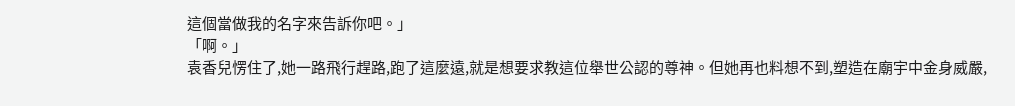這個當做我的名字來告訴你吧。」
「啊。」
袁香兒愣住了,她一路飛行趕路,跑了這麼遠,就是想要求教這位舉世公認的尊神。但她再也料想不到,塑造在廟宇中金身威嚴,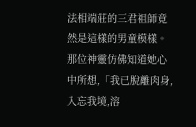法相端莊的三君祖師竟然是這樣的男童模樣。
那位神靈仿佛知道她心中所想,「我已脫離肉身,入忘我境,溶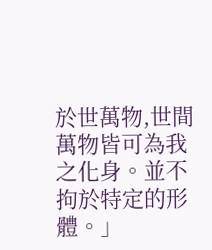於世萬物,世間萬物皆可為我之化身。並不拘於特定的形體。」